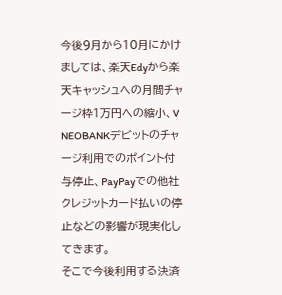今後9月から10月にかけましては、楽天Edyから楽天キャッシュへの月間チャージ枠1万円への縮小、V NEOBANKデビットのチャージ利用でのポイント付与停止、PayPayでの他社クレジットカード払いの停止などの影響が現実化してきます。
そこで今後利用する決済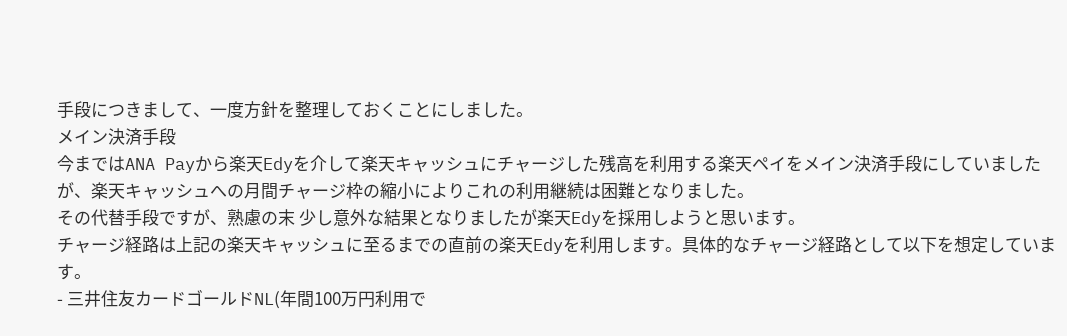手段につきまして、一度方針を整理しておくことにしました。
メイン決済手段
今まではANA Payから楽天Edyを介して楽天キャッシュにチャージした残高を利用する楽天ペイをメイン決済手段にしていましたが、楽天キャッシュへの月間チャージ枠の縮小によりこれの利用継続は困難となりました。
その代替手段ですが、熟慮の末 少し意外な結果となりましたが楽天Edyを採用しようと思います。
チャージ経路は上記の楽天キャッシュに至るまでの直前の楽天Edyを利用します。具体的なチャージ経路として以下を想定しています。
- 三井住友カードゴールドNL(年間100万円利用で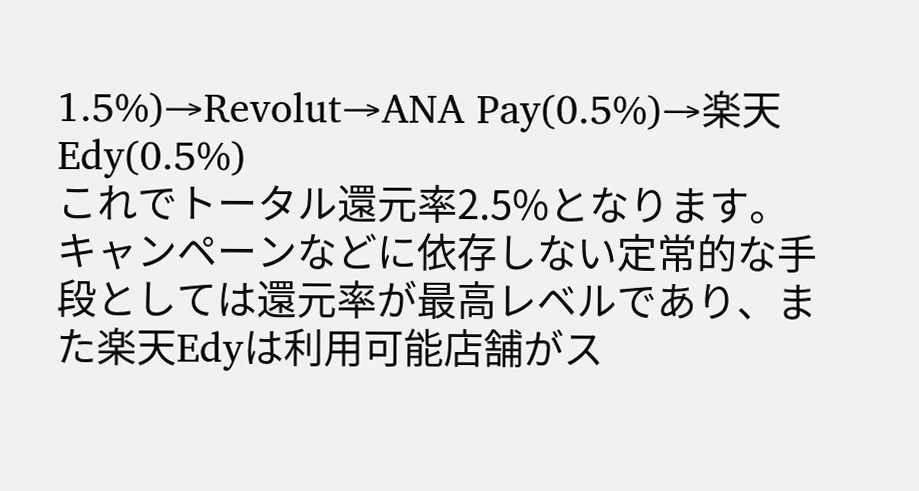1.5%)→Revolut→ANA Pay(0.5%)→楽天Edy(0.5%)
これでトータル還元率2.5%となります。
キャンペーンなどに依存しない定常的な手段としては還元率が最高レベルであり、また楽天Edyは利用可能店舗がス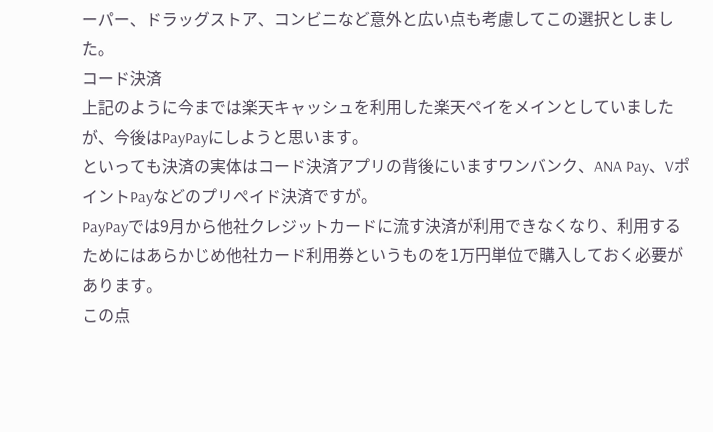ーパー、ドラッグストア、コンビニなど意外と広い点も考慮してこの選択としました。
コード決済
上記のように今までは楽天キャッシュを利用した楽天ペイをメインとしていましたが、今後はPayPayにしようと思います。
といっても決済の実体はコード決済アプリの背後にいますワンバンク、ANA Pay、VポイントPayなどのプリぺイド決済ですが。
PayPayでは9月から他社クレジットカードに流す決済が利用できなくなり、利用するためにはあらかじめ他社カード利用券というものを1万円単位で購入しておく必要があります。
この点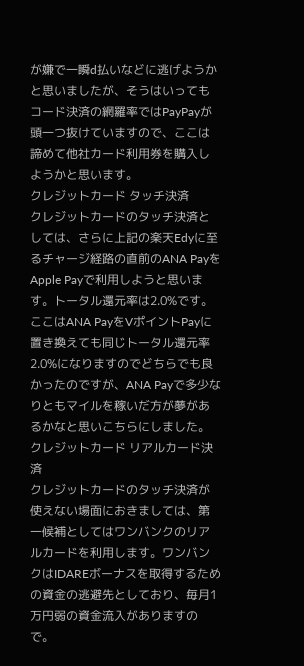が嫌で一瞬d払いなどに逃げようかと思いましたが、そうはいってもコード決済の網羅率ではPayPayが頭一つ抜けていますので、ここは諦めて他社カード利用券を購入しようかと思います。
クレジットカード タッチ決済
クレジットカードのタッチ決済としては、さらに上記の楽天Edyに至るチャージ経路の直前のANA PayをApple Payで利用しようと思います。トータル還元率は2.0%です。
ここはANA PayをVポイントPayに置き換えても同じトータル還元率2.0%になりますのでどちらでも良かったのですが、ANA Payで多少なりともマイルを稼いだ方が夢があるかなと思いこちらにしました。
クレジットカード リアルカード決済
クレジットカードのタッチ決済が使えない場面におきましては、第一候補としてはワンバンクのリアルカードを利用します。ワンバンクはIDAREボーナスを取得するための資金の逃避先としており、毎月1万円弱の資金流入がありますので。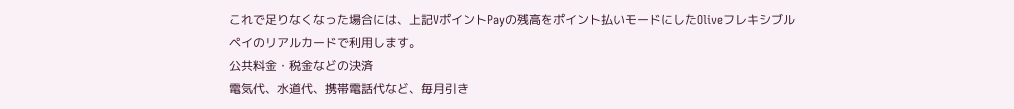これで足りなくなった場合には、上記VポイントPayの残高をポイント払いモードにしたOliveフレキシブルペイのリアルカードで利用します。
公共料金・税金などの決済
電気代、水道代、携帯電話代など、毎月引き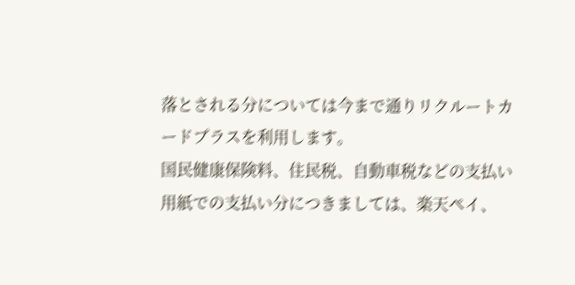落とされる分については今まで通りリクルートカードプラスを利用します。
国民健康保険料、住民税、自動車税などの支払い用紙での支払い分につきましては、楽天ペイ、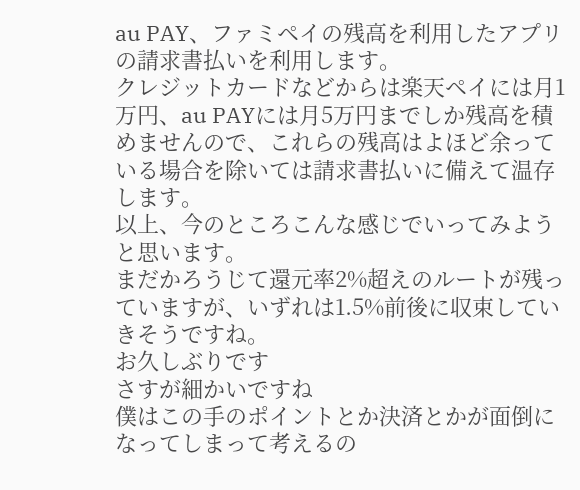au PAY、ファミペイの残高を利用したアプリの請求書払いを利用します。
クレジットカードなどからは楽天ペイには月1万円、au PAYには月5万円までしか残高を積めませんので、これらの残高はよほど余っている場合を除いては請求書払いに備えて温存します。
以上、今のところこんな感じでいってみようと思います。
まだかろうじて還元率2%超えのルートが残っていますが、いずれは1.5%前後に収束していきそうですね。
お久しぶりです
さすが細かいですね
僕はこの手のポイントとか決済とかが面倒になってしまって考えるの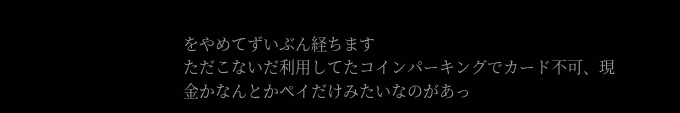をやめてずいぶん経ちます
ただこないだ利用してたコインパーキングでカード不可、現金かなんとかペイだけみたいなのがあっ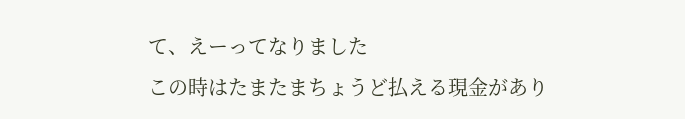て、えーってなりました
この時はたまたまちょうど払える現金があり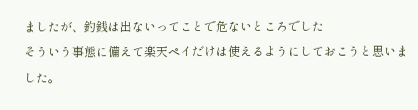ましたが、釣銭は出ないってことで危ないところでした
そういう事態に備えて楽天ペイだけは使えるようにしておこうと思いました。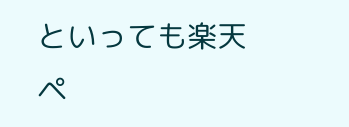といっても楽天ペ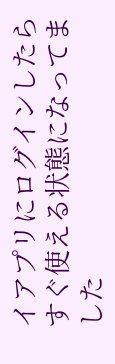イアプリにログインしたらすぐ使える状態になってました